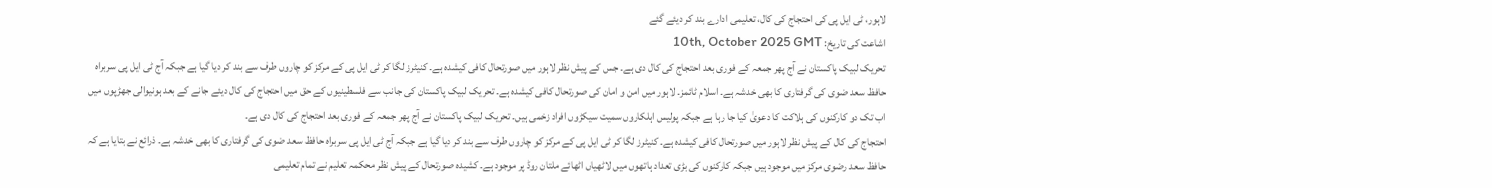لاہور، ٹی ایل پی کی احتجاج کی کال، تعلیمی ادارے بند کر دیئے گئے
اشاعت کی تاریخ: 10th, October 2025 GMT
تحریک لبیک پاکستان نے آج پھر جمعہ کے فوری بعد احتجاج کی کال دی ہے۔ جس کے پیش نظر لاہور میں صورتحال کافی کیشدہ ہے۔ کنیٹرز لگا کر ٹی ایل پی کے مرکز کو چاروں طرف سے بند کر دیا گیا ہے جبکہ آج ٹی ایل پی سربراہ حافظ سعد ضوی کی گرفتاری کا بھی خدشہ ہے۔ اسلام ٹائمز۔ لاہور میں امن و امان کی صورتحال کافی کیشدہ ہے۔ تحریک لبیک پاکستان کی جانب سے فلسطینیوں کے حق میں احتجاج کی کال دیئے جانے کے بعد ہونیوالی جھڑپوں میں اب تک دو کارکنوں کی ہلاکت کا دعویٰ کیا جا رہا ہے جبکہ پولیس اہلکاروں سمیت سیکڑوں افراد زخمی ہیں۔ تحریک لبیک پاکستان نے آج پھر جمعہ کے فوری بعد احتجاج کی کال دی ہے۔
احتجاج کی کال کے پیش نظر لاہور میں صورتحال کافی کیشدہ ہے۔ کنیٹرز لگا کر ٹی ایل پی کے مرکز کو چاروں طرف سے بند کر دیا گیا ہے جبکہ آج ٹی ایل پی سربراہ حافظ سعد ضوی کی گرفتاری کا بھی خدشہ ہے۔ ذرائع نے بتایا ہے کہ حافظ سعد رضوی مرکز میں موجود ہیں جبکہ کارکنوں کی بڑی تعداد ہاتھوں میں لاٹھیاں اٹھائے ملتان روڈ پر موجود ہے۔ کشیدہ صورتحال کے پیش نظر محکمہ تعلیم نے تمام تعلیمی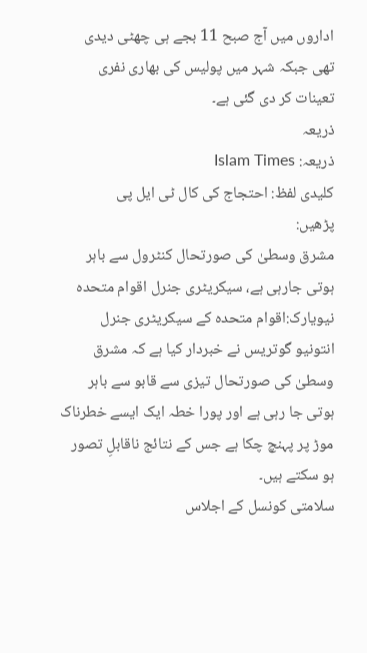اداروں میں آج صبح 11 بجے ہی چھٹی دیدی تھی جبکہ شہر میں پولیس کی بھاری نفری تعینات کر دی گئی ہے۔
ذریعہ
ذریعہ: Islam Times
کلیدی لفظ: احتجاج کی کال ٹی ایل پی
پڑھیں:
مشرق وسطیٰ کی صورتحال کنٹرول سے باہر ہوتی جارہی ہے، سیکریٹری جنرل اقوام متحدہ
نیویارک:اقوام متحدہ کے سیکریٹری جنرل انتونیو گوتریس نے خبردار کیا ہے کہ مشرق وسطیٰ کی صورتحال تیزی سے قابو سے باہر ہوتی جا رہی ہے اور پورا خطہ ایک ایسے خطرناک موڑ پر پہنچ چکا ہے جس کے نتائج ناقابلِ تصور ہو سکتے ہیں۔
سلامتی کونسل کے اجلاس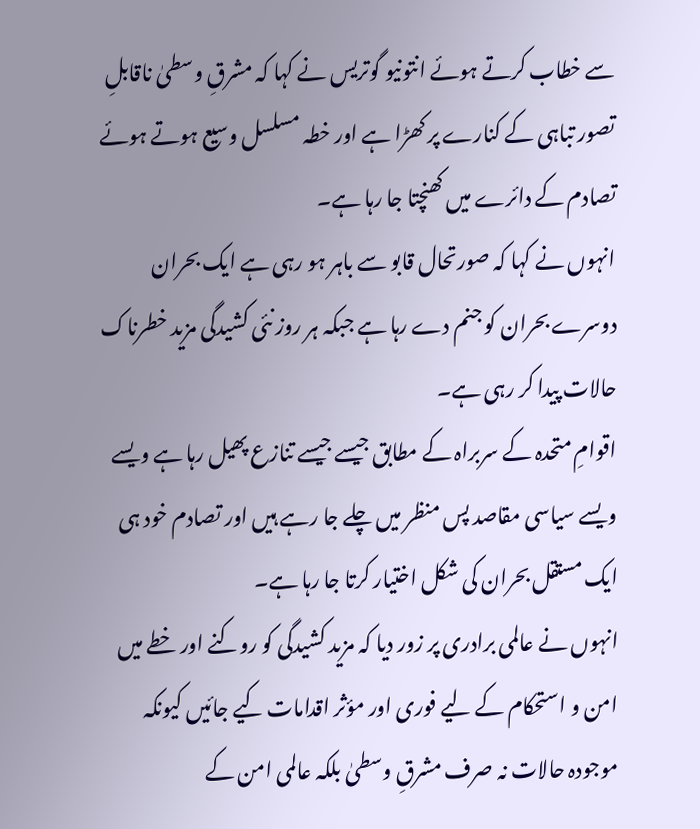سے خطاب کرتے ہوئے انتونیو گوتریس نے کہا کہ مشرقِ وسطیٰ ناقابلِ تصور تباہی کے کنارے پر کھڑا ہے اور خطہ مسلسل وسیع ہوتے ہوئے تصادم کے دائرے میں کھنچتا جا رہا ہے۔
انہوں نے کہا کہ صورتحال قابو سے باہر ہو رہی ہے ایک بحران دوسرے بحران کو جنم دے رہا ہے جبکہ ہر روز نئی کشیدگی مزید خطرناک حالات پیدا کر رہی ہے۔
اقوامِ متحدہ کے سربراہ کے مطابق جیسے جیسے تنازع پھیل رہا ہے ویسے ویسے سیاسی مقاصد پس منظر میں چلے جا رہے ہیں اور تصادم خود ہی ایک مستقل بحران کی شکل اختیار کرتا جا رہا ہے۔
انہوں نے عالمی برادری پر زور دیا کہ مزید کشیدگی کو روکنے اور خطے میں امن و استحکام کے لیے فوری اور مؤثر اقدامات کیے جائیں کیونکہ موجودہ حالات نہ صرف مشرقِ وسطیٰ بلکہ عالمی امن کے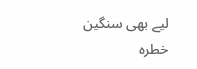لیے بھی سنگین خطرہ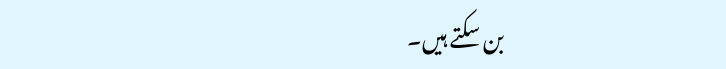بن سکتے ہیں۔